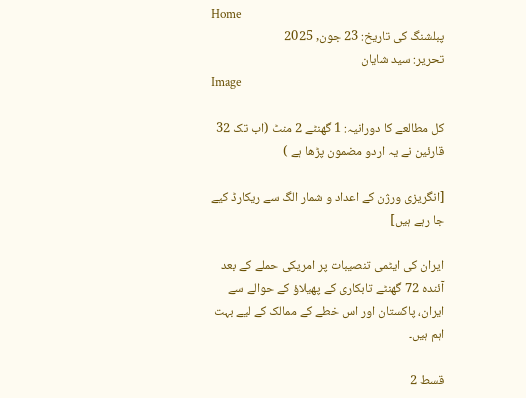Home
پبلشنگ کی تاریخ: 23 جون, 2025
تحریر: سید شایان
Image

کل مطالعے کا دورانیہ: 1 گھنٹے 2 منٹ (اب تک 32 قارئین نے یہ اردو مضمون پڑھا ہے )

[انگریزی ورژن کے اعداد و شمار الگ سے ریکارڈ کیے جا رہے ہیں]

ایران کی ایٹمی تنصیبات پر امریکی حملے کے بعد آئندہ 72 گھنٹے تابکاری کے پھیلاؤ کے حوالے سے ایران، پاکستان اور اس خطے کے ممالک کے لیے بہت اہم ہیں۔

قسط 2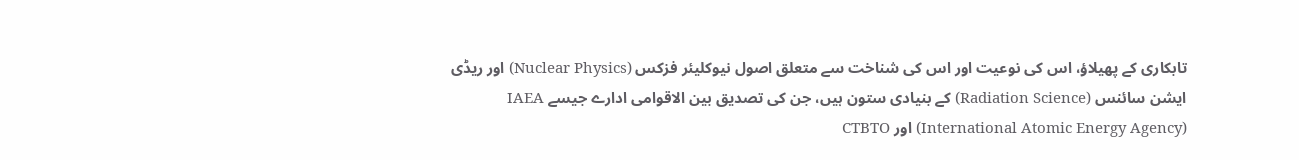تابکاری کے پھیلاؤ، اس کی نوعیت اور اس کی شناخت سے متعلق اصول نیوکلیئر فزکس (Nuclear Physics) اور ریڈی ایشن سائنس (Radiation Science) کے بنیادی ستون ہیں، جن کی تصدیق بین الاقوامی ادارے جیسے IAEA (International Atomic Energy Agency) اور CTBTO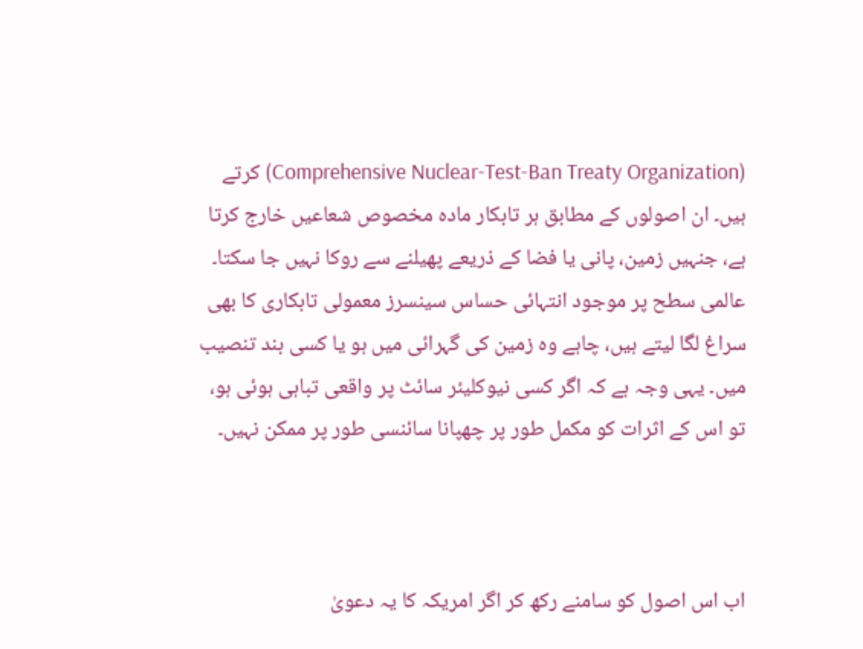(Comprehensive Nuclear-Test-Ban Treaty Organization) کرتے ہیں۔ ان اصولوں کے مطابق ہر تابکار مادہ مخصوص شعاعیں خارج کرتا ہے، جنہیں زمین، پانی یا فضا کے ذریعے پھیلنے سے روکا نہیں جا سکتا۔ عالمی سطح پر موجود انتہائی حساس سینسرز معمولی تابکاری کا بھی سراغ لگا لیتے ہیں، چاہے وہ زمین کی گہرائی میں ہو یا کسی بند تنصیب میں۔ یہی وجہ ہے کہ اگر کسی نیوکلیئر سائٹ پر واقعی تباہی ہوئی ہو، تو اس کے اثرات کو مکمل طور پر چھپانا سائنسی طور پر ممکن نہیں۔



اب اس اصول کو سامنے رکھ کر اگر امریکہ کا یہ دعویٰ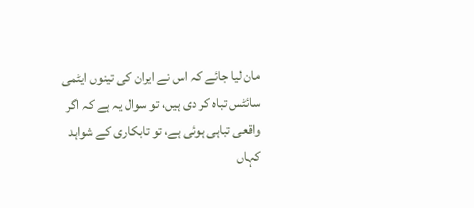مان لیا جائے کہ اس نے ایران کی تینوں ایٹمی سائٹس تباہ کر دی ہیں، تو سوال یہ ہے کہ اگر واقعی تباہی ہوئی ہے، تو تابکاری کے شواہد کہاں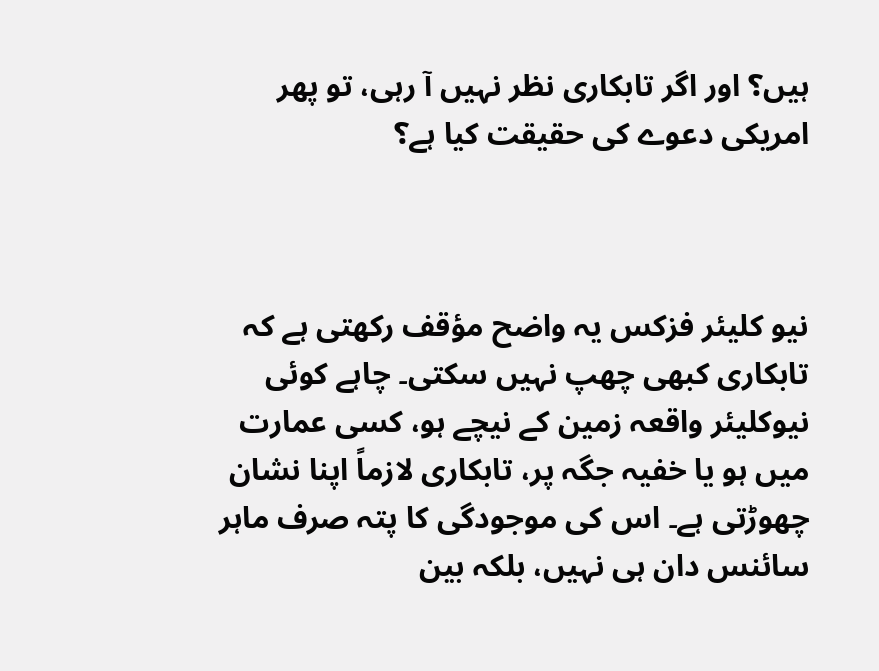ہیں؟ اور اگر تابکاری نظر نہیں آ رہی، تو پھر امریکی دعوے کی حقیقت کیا ہے؟



نیو کلیئر فزکس یہ واضح مؤقف رکھتی ہے کہ تابکاری کبھی چھپ نہیں سکتی۔ چاہے کوئی نیوکلیئر واقعہ زمین کے نیچے ہو، کسی عمارت میں ہو یا خفیہ جگہ پر، تابکاری لازماً اپنا نشان چھوڑتی ہے۔ اس کی موجودگی کا پتہ صرف ماہر سائنس دان ہی نہیں، بلکہ بین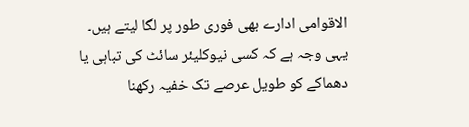الاقوامی ادارے بھی فوری طور پر لگا لیتے ہیں۔ یہی وجہ ہے کہ کسی نیوکلیئر سائٹ کی تباہی یا دھماکے کو طویل عرصے تک خفیہ رکھنا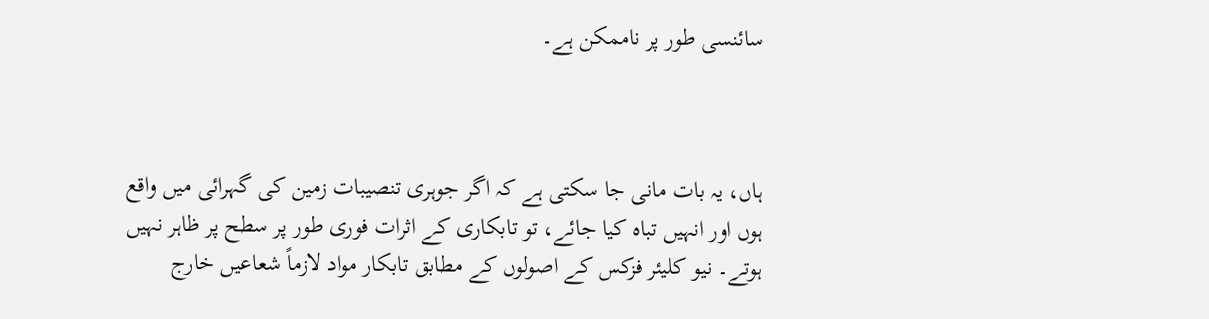سائنسی طور پر ناممکن ہے۔



ہاں، یہ بات مانی جا سکتی ہے کہ اگر جوہری تنصیبات زمین کی گہرائی میں واقع ہوں اور انہیں تباہ کیا جائے، تو تابکاری کے اثرات فوری طور پر سطح پر ظاہر نہیں ہوتے۔ نیو کلیئر فزکس کے اصولوں کے مطابق تابکار مواد لازماً شعاعیں خارج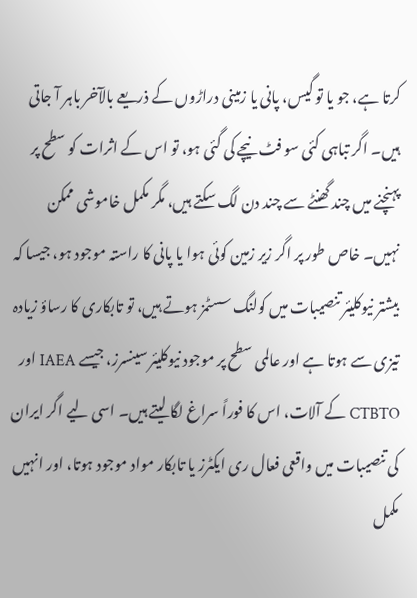کرتا ہے، جو یا تو گیس، پانی یا زمینی دراڑوں کے ذریعے بالآخر باہر آ جاتی ہیں۔ اگر تباہی کئی سو فٹ نیچے کی گئی ہو، تو اس کے اثرات کو سطح پر پہنچنے میں چند گھنٹے سے چند دن لگ سکتے ہیں، مگر مکمل خاموشی ممکن نہیں۔ خاص طور پر اگر زیر زمین کوئی ہوا یا پانی کا راستہ موجود ہو، جیسا کہ بیشتر نیوکلیئر تنصیبات میں کولنگ سسٹمز ہوتے ہیں، تو تابکاری کا رساؤ زیادہ تیزی سے ہوتا ہے اور عالمی سطح پر موجود نیوکلیئر سینسرز، جیسے IAEA اور CTBTO کے آلات، اس کا فوراً سراغ لگا لیتے ہیں۔ اسی لیے اگر ایران کی تنصیبات میں واقعی فعال ری ایکٹرز یا تابکار مواد موجود ہوتا، اور انہیں مکمل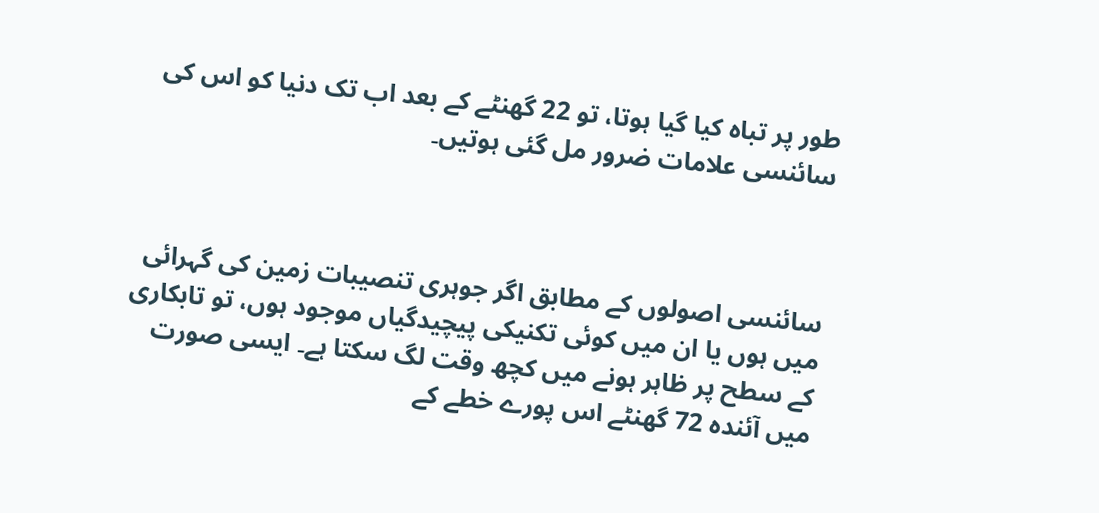طور پر تباہ کیا گیا ہوتا، تو 22 گھنٹے کے بعد اب تک دنیا کو اس کی سائنسی علامات ضرور مل گئی ہوتیں۔



سائنسی اصولوں کے مطابق اگر جوہری تنصیبات زمین کی گہرائی میں ہوں یا ان میں کوئی تکنیکی پیچیدگیاں موجود ہوں، تو تابکاری کے سطح پر ظاہر ہونے میں کچھ وقت لگ سکتا ہے۔ ایسی صورت میں آئندہ 72 گھنٹے اس پورے خطے کے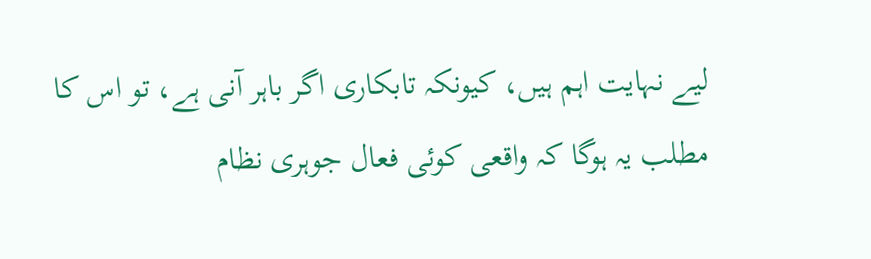لیے نہایت اہم ہیں، کیونکہ تابکاری اگر باہر آنی ہے، تو اس کا مطلب یہ ہوگا کہ واقعی کوئی فعال جوہری نظام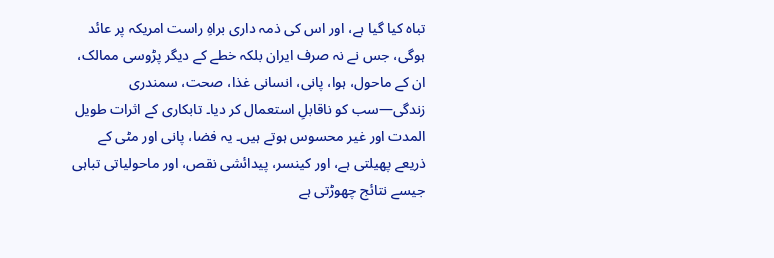تباہ کیا گیا ہے، اور اس کی ذمہ داری براہِ راست امریکہ پر عائد ہوگی، جس نے نہ صرف ایران بلکہ خطے کے دیگر پڑوسی ممالک، ان کے ماحول، ہوا، پانی، انسانی غذا، صحت، سمندری زندگی—سب کو ناقابلِ استعمال کر دیا۔ تابکاری کے اثرات طویل المدت اور غیر محسوس ہوتے ہیں۔ یہ فضا، پانی اور مٹی کے ذریعے پھیلتی ہے، اور کینسر، پیدائشی نقص، اور ماحولیاتی تباہی جیسے نتائج چھوڑتی ہے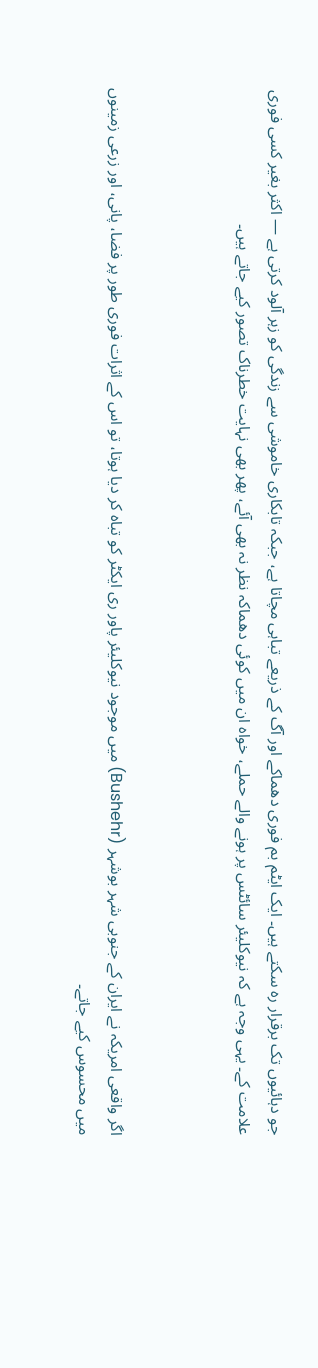جو دہائیوں تک برقرار رہ سکتے ہیں۔ ایک ایٹم بم فوری دھماکے اور آگ کے ذریعے تباہی مچاتا ہے، جبکہ تابکاری خاموشی سے زندگی کو زہر آلود کرتی ہے — اکثر بغیر کسی فوری علامت کے۔ یہی وجہ ہے کہ نیوکلیئر سائٹس پر ہونے والے حملے، خواہ ان میں کوئی دھماکہ نظر نہ بھی آئے، پھر بھی نہایت خطرناک تصور کیے جاتے ہیں۔



اگر واقعی امریکہ نے ایران کے جنوبی شہر بوشہر (Bushehr) میں موجود نیوکلیئر پاور ری ایکٹر کو تباہ کر دیا ہوتا، تو اس کے اثرات فوری طور پر فضا، پانی، اور زرعی زمینوں میں محسوس کیے جاتے۔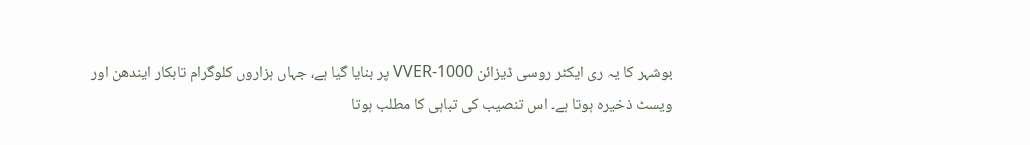بوشہر کا یہ ری ایکٹر روسی ڈیزائن VVER-1000 پر بنایا گیا ہے، جہاں ہزاروں کلوگرام تابکار ایندھن اور ویسٹ ذخیرہ ہوتا ہے۔ اس تنصیب کی تباہی کا مطلب ہوتا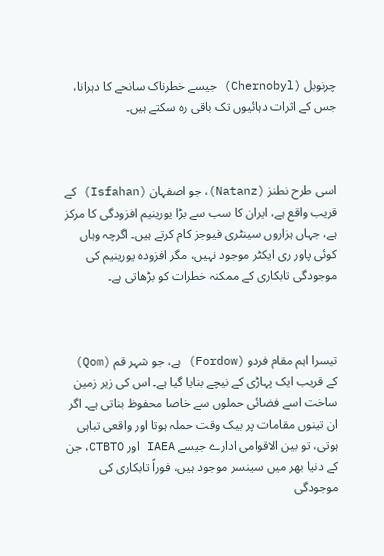چرنوبل (Chernobyl) جیسے خطرناک سانحے کا دہرانا، جس کے اثرات دہائیوں تک باقی رہ سکتے ہیں۔



اسی طرح نطنز (Natanz)، جو اصفہان (Isfahan) کے قریب واقع ہے، ایران کا سب سے بڑا یورینیم افزودگی کا مرکز ہے، جہاں ہزاروں سینٹری فیوجز کام کرتے ہیں۔ اگرچہ وہاں کوئی پاور ری ایکٹر موجود نہیں، مگر افزودہ یورینیم کی موجودگی تابکاری کے ممکنہ خطرات کو بڑھاتی ہے۔



تیسرا اہم مقام فردو (Fordow) ہے، جو شہر قم (Qom) کے قریب ایک پہاڑی کے نیچے بنایا گیا ہے۔ اس کی زیر زمین ساخت اسے فضائی حملوں سے خاصا محفوظ بناتی ہے۔ اگر ان تینوں مقامات پر بیک وقت حملہ ہوتا اور واقعی تباہی ہوتی، تو بین الاقوامی ادارے جیسے IAEA اور CTBTO، جن کے دنیا بھر میں سینسر موجود ہیں، فوراً تابکاری کی موجودگی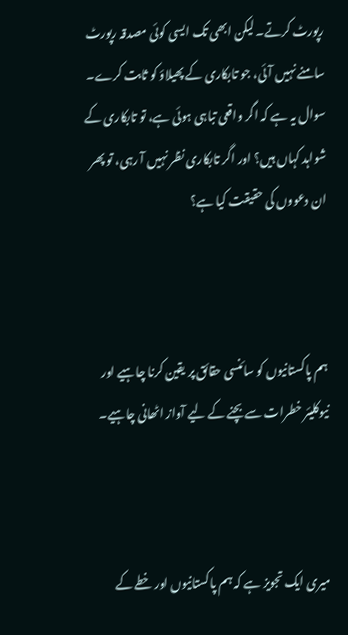رپورٹ کرتے۔ لیکن ابھی تک ایسی کوئی مصدقہ رپورٹ سامنے نہیں آئی، جو تابکاری کے پھیلاؤ کو ثابت کرے۔ سوال یہ ہے کہ اگر واقعی تباہی ہوئی ہے، تو تابکاری کے شواہد کہاں ہیں؟ اور اگر تابکاری نظر نہیں آ رہی، تو پھر ان دعووں کی حقیقت کیا ہے؟



ہم پاکستانیوں کو سائنسی حقائق پر یقین کرنا چاہیے اور نیوکلیئر خطرات سے بچنے کے لیے آواز اٹھانی چاہیے۔



میری ایک تجویز ہے کہ ہم پاکستانیوں اور خطے کے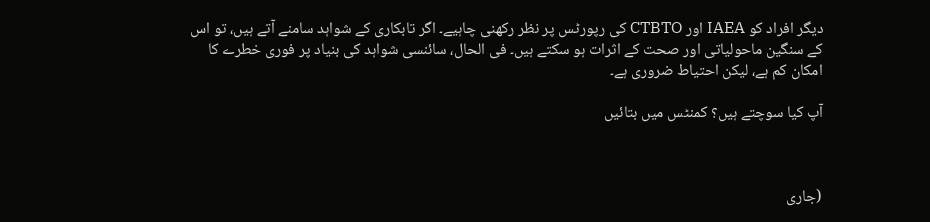دیگر افراد کو IAEA اور CTBTO کی رپورٹس پر نظر رکھنی چاہیے۔ اگر تابکاری کے شواہد سامنے آتے ہیں، تو اس کے سنگین ماحولیاتی اور صحت کے اثرات ہو سکتے ہیں۔ فی الحال، سائنسی شواہد کی بنیاد پر فوری خطرے کا امکان کم ہے، لیکن احتیاط ضروری ہے۔

آپ کیا سوچتے ہیں؟ کمنٹس میں بتائیں



(جاری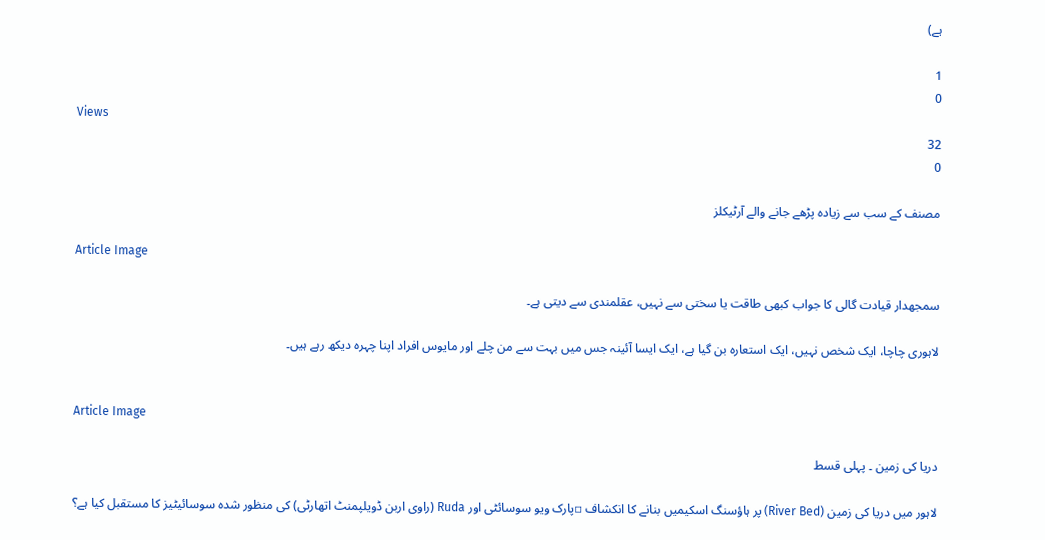ہے)

1
0
Views
32
0

مصنف کے سب سے زیادہ پڑھے جانے والے آرٹیکلز

Article Image

سمجھدار قیادت گالی کا جواب کبھی طاقت یا سختی سے نہیں، عقلمندی سے دیتی ہے۔

لاہوری چاچا، ایک شخص نہیں، ایک استعارہ بن گیا ہے، ایک ایسا آئینہ جس میں بہت سے من چلے اور مایوس افراد اپنا چہرہ دیکھ رہے ہیں۔


Article Image

دریا کی زمین ۔ پہلی قسط

لاہور میں دریا کی زمین (River Bed) پر ہاؤسنگ اسکیمیں بنانے کا انکشاف ▫پارک ویو سوسائٹی اور Ruda (راوی اربن ڈویلپمنٹ اتھارٹی) کی منظور شدہ سوسائیٹیز کا مستقبل کیا ہے؟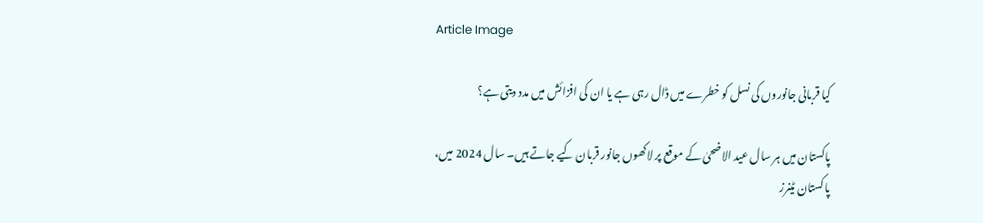Article Image

کیا قربانی جانوروں کی نسل کو خطرے میں ڈال رہی ہے یا ان کی افزائش میں مدد دیتی ہے؟

پاکستان میں ہر سال عید الاضحیٰ کے موقع پر لاکھوں جانور قربان کیے جاتے ہیں۔ سال 2024 میں، پاکستان ٹینرز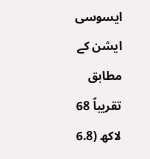ایسوسی ایشن کے مطابق تقریباً 68 لاکھ (6.8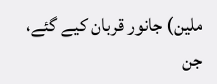ملین) جانور قربان کیے گئے، جن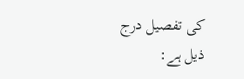کی تفصیل درج ذیل ہے: